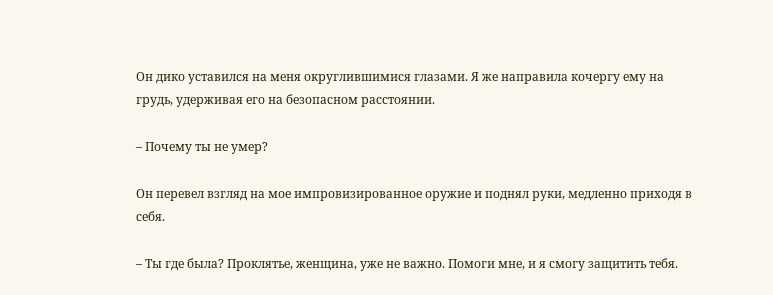Он дико уставился на меня округлившимися глазами. Я же направила кочергу ему на грудь, удерживая его на безопасном расстоянии.

– Почему ты не умер?

Он перевел взгляд на мое импровизированное оружие и поднял руки, медленно приходя в себя.

– Ты где была? Проклятье, женщина, уже не важно. Помоги мне, и я смогу защитить тебя.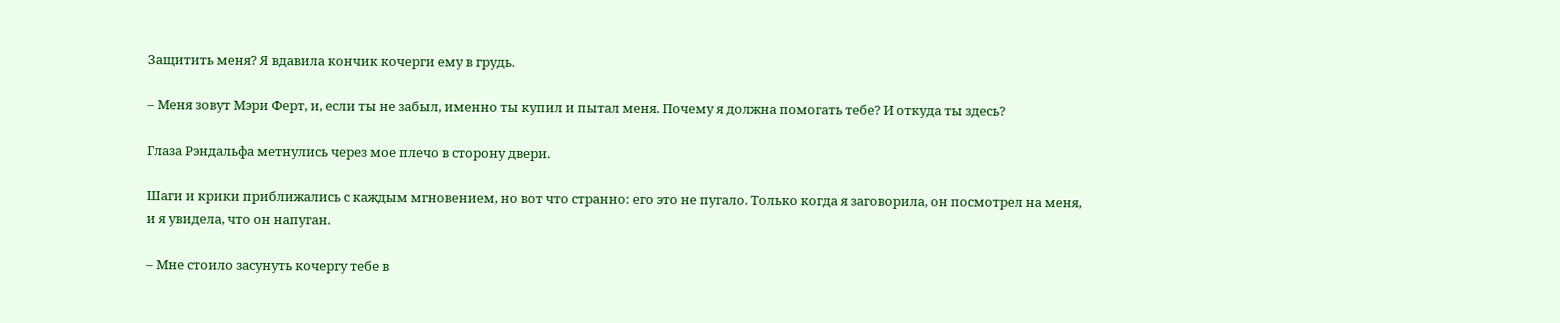Защитить меня? Я вдавила кончик кочерги ему в грудь.

– Меня зовут Мэри Ферт, и, если ты не забыл, именно ты купил и пытал меня. Почему я должна помогать тебе? И откуда ты здесь?

Глаза Рэндальфа метнулись через мое плечо в сторону двери.

Шаги и крики приближались с каждым мгновением, но вот что странно: его это не пугало. Только когда я заговорила, он посмотрел на меня, и я увидела, что он напуган.

– Мне стоило засунуть кочергу тебе в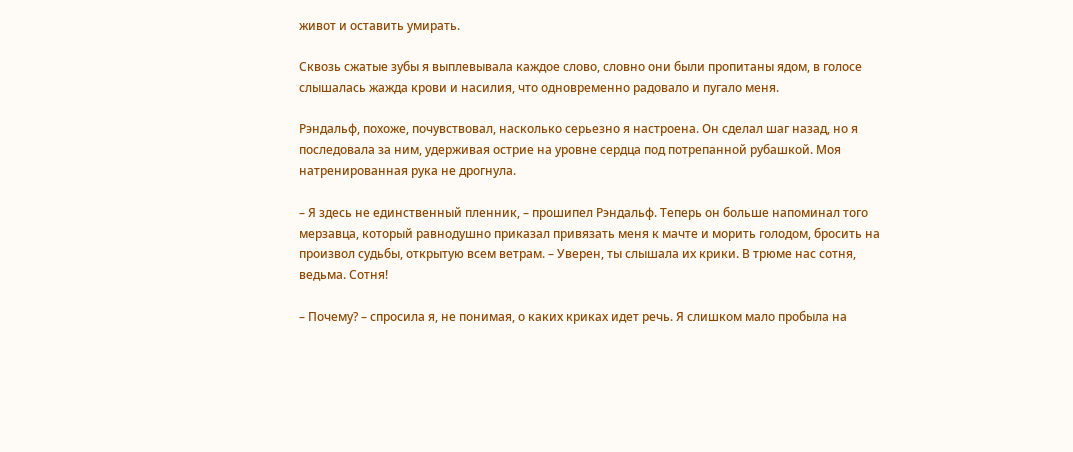живот и оставить умирать.

Сквозь сжатые зубы я выплевывала каждое слово, словно они были пропитаны ядом, в голосе слышалась жажда крови и насилия, что одновременно радовало и пугало меня.

Рэндальф, похоже, почувствовал, насколько серьезно я настроена. Он сделал шаг назад, но я последовала за ним, удерживая острие на уровне сердца под потрепанной рубашкой. Моя натренированная рука не дрогнула.

– Я здесь не единственный пленник, – прошипел Рэндальф. Теперь он больше напоминал того мерзавца, который равнодушно приказал привязать меня к мачте и морить голодом, бросить на произвол судьбы, открытую всем ветрам. – Уверен, ты слышала их крики. В трюме нас сотня, ведьма. Сотня!

– Почему? – спросила я, не понимая, о каких криках идет речь. Я слишком мало пробыла на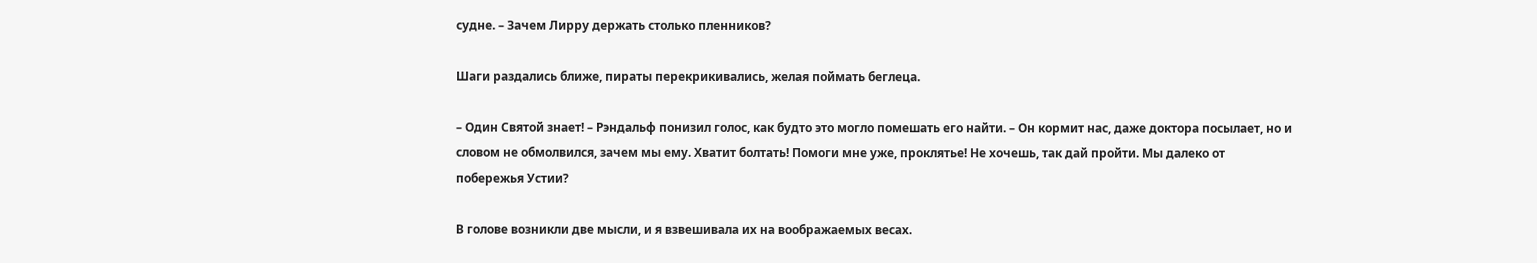судне. – Зачем Лирру держать столько пленников?

Шаги раздались ближе, пираты перекрикивались, желая поймать беглеца.

– Один Святой знает! – Рэндальф понизил голос, как будто это могло помешать его найти. – Он кормит нас, даже доктора посылает, но и словом не обмолвился, зачем мы ему. Хватит болтать! Помоги мне уже, проклятье! Не хочешь, так дай пройти. Мы далеко от побережья Устии?

В голове возникли две мысли, и я взвешивала их на воображаемых весах.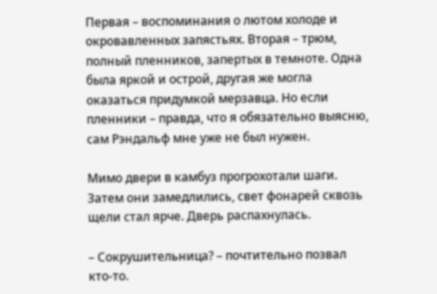Первая – воспоминания о лютом холоде и окровавленных запястьях. Вторая – трюм, полный пленников, запертых в темноте. Одна была яркой и острой, другая же могла оказаться придумкой мерзавца. Но если пленники – правда, что я обязательно выясню, сам Рэндальф мне уже не был нужен.

Мимо двери в камбуз прогрохотали шаги. Затем они замедлились, свет фонарей сквозь щели стал ярче. Дверь распахнулась.

– Сокрушительница? – почтительно позвал кто-то.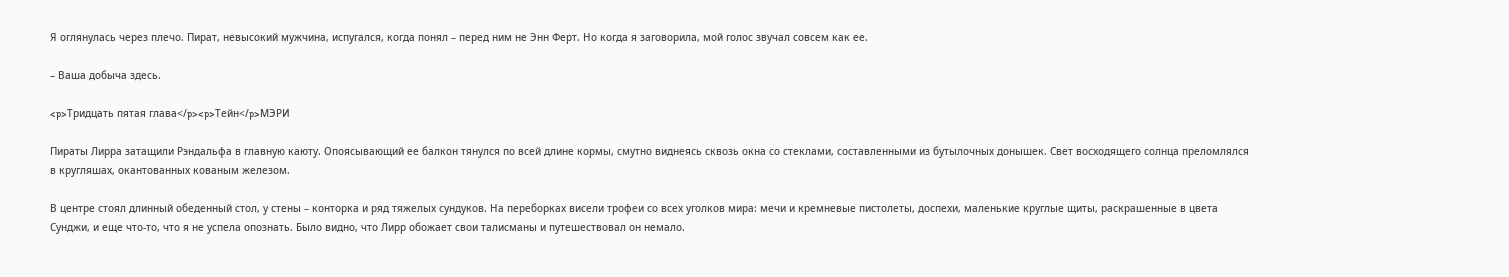Я оглянулась через плечо. Пират, невысокий мужчина, испугался, когда понял – перед ним не Энн Ферт. Но когда я заговорила, мой голос звучал совсем как ее.

– Ваша добыча здесь.

<p>Тридцать пятая глава</p><p>Тейн</p>МЭРИ

Пираты Лирра затащили Рэндальфа в главную каюту. Опоясывающий ее балкон тянулся по всей длине кормы, смутно виднеясь сквозь окна со стеклами, составленными из бутылочных донышек. Свет восходящего солнца преломлялся в кругляшах, окантованных кованым железом.

В центре стоял длинный обеденный стол, у стены – конторка и ряд тяжелых сундуков. На переборках висели трофеи со всех уголков мира: мечи и кремневые пистолеты, доспехи, маленькие круглые щиты, раскрашенные в цвета Сунджи, и еще что-то, что я не успела опознать. Было видно, что Лирр обожает свои талисманы и путешествовал он немало.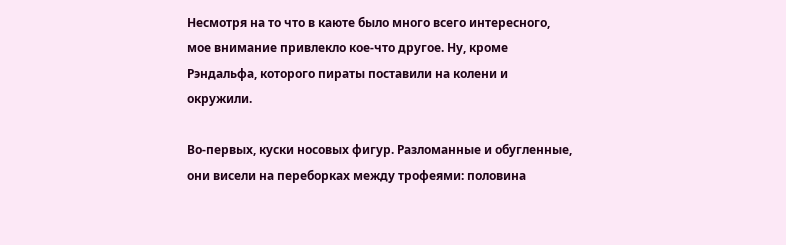Несмотря на то что в каюте было много всего интересного, мое внимание привлекло кое-что другое. Ну, кроме Рэндальфа, которого пираты поставили на колени и окружили.

Во-первых, куски носовых фигур. Разломанные и обугленные, они висели на переборках между трофеями: половина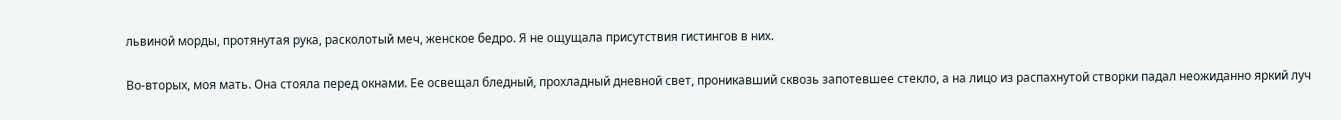львиной морды, протянутая рука, расколотый меч, женское бедро. Я не ощущала присутствия гистингов в них.

Во-вторых, моя мать. Она стояла перед окнами. Ее освещал бледный, прохладный дневной свет, проникавший сквозь запотевшее стекло, а на лицо из распахнутой створки падал неожиданно яркий луч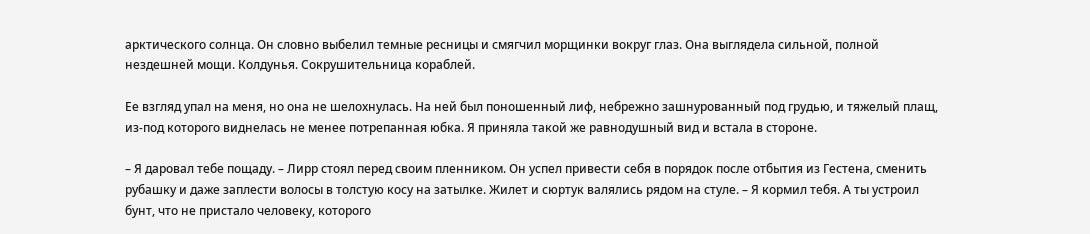арктического солнца. Он словно выбелил темные ресницы и смягчил морщинки вокруг глаз. Она выглядела сильной, полной нездешней мощи. Колдунья. Сокрушительница кораблей.

Ее взгляд упал на меня, но она не шелохнулась. На ней был поношенный лиф, небрежно зашнурованный под грудью, и тяжелый плащ, из-под которого виднелась не менее потрепанная юбка. Я приняла такой же равнодушный вид и встала в стороне.

– Я даровал тебе пощаду. – Лирр стоял перед своим пленником. Он успел привести себя в порядок после отбытия из Гестена, сменить рубашку и даже заплести волосы в толстую косу на затылке. Жилет и сюртук валялись рядом на стуле. – Я кормил тебя. А ты устроил бунт, что не пристало человеку, которого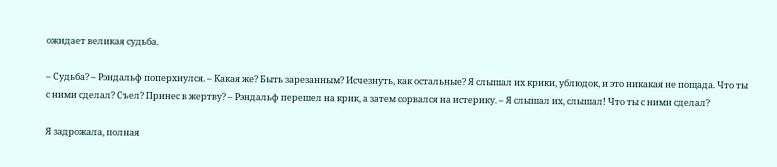ожидает великая судьба.

– Судьба? – Рэндальф поперхнулся. – Какая же? Быть зарезанным? Исчезнуть, как остальные? Я слышал их крики, ублюдок, и это никакая не пощада. Что ты с ними сделал? Съел? Принес в жертву? – Рэндальф перешел на крик, а затем сорвался на истерику. – Я слышал их, слышал! Что ты с ними сделал?

Я задрожала, полная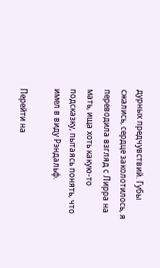дурных предчувствий. Губы сжались, сердце заколотилось, я переводила взгляд с Лирра на мать, ища хоть какую-то подсказку, пытаясь понять, что имел в виду Рэндальф.

Перейти на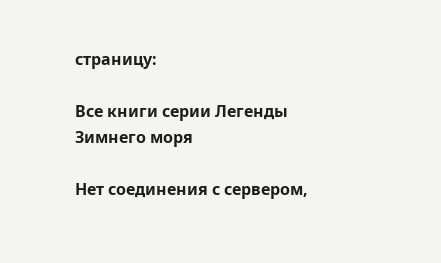страницу:

Все книги серии Легенды Зимнего моря

Нет соединения с сервером,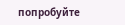попробуйте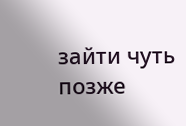зайти чуть позже